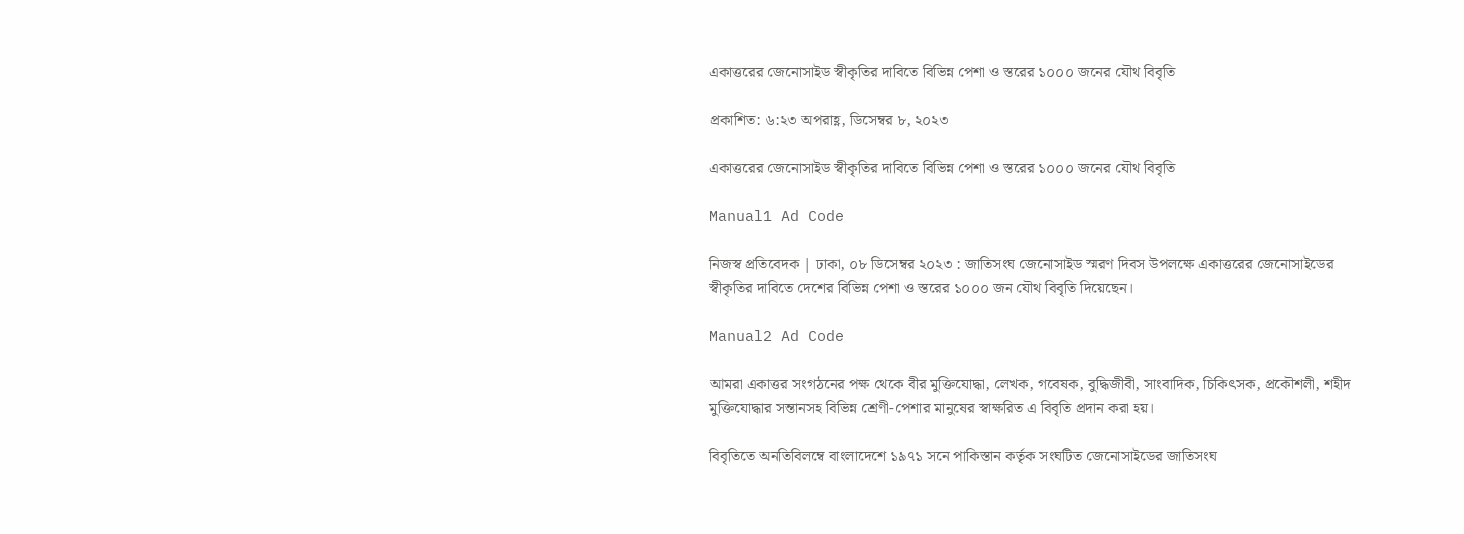একাত্তরের জেনোসাইড স্বীকৃতির দাবিতে বিভিন্ন পেশা ও স্তরের ১০০০ জনের যৌথ বিবৃতি

প্রকাশিত: ৬:২৩ অপরাহ্ণ, ডিসেম্বর ৮, ২০২৩

একাত্তরের জেনোসাইড স্বীকৃতির দাবিতে বিভিন্ন পেশা ও স্তরের ১০০০ জনের যৌথ বিবৃতি

Manual1 Ad Code

নিজস্ব প্রতিবেদক | ঢাকা, ০৮ ডিসেম্বর ২০২৩ : জাতিসংঘ জেনোসাইড স্মরণ দিবস উপলক্ষে একাত্তরের জেনোসাইডের স্বীকৃতির দাবিতে দেশের বিভিন্ন পেশা ও স্তরের ১০০০ জন যৌথ বিবৃতি দিয়েছেন।

Manual2 Ad Code

আমরা একাত্তর সংগঠনের পক্ষ থেকে বীর মুক্তিযোদ্ধা, লেখক, গবেষক, বুদ্ধিজীবী, সাংবাদিক, চিকিৎসক, প্রকৌশলী, শহীদ মুক্তিযোদ্ধার সন্তানসহ বিভিন্ন শ্রেণী-পেশার মানুষের স্বাক্ষরিত এ বিবৃতি প্রদান করা হয়।

বিবৃতিতে অনতিবিলম্বে বাংলাদেশে ১৯৭১ সনে পাকিস্তান কর্তৃক সংঘটিত জেনোসাইডের জাতিসংঘ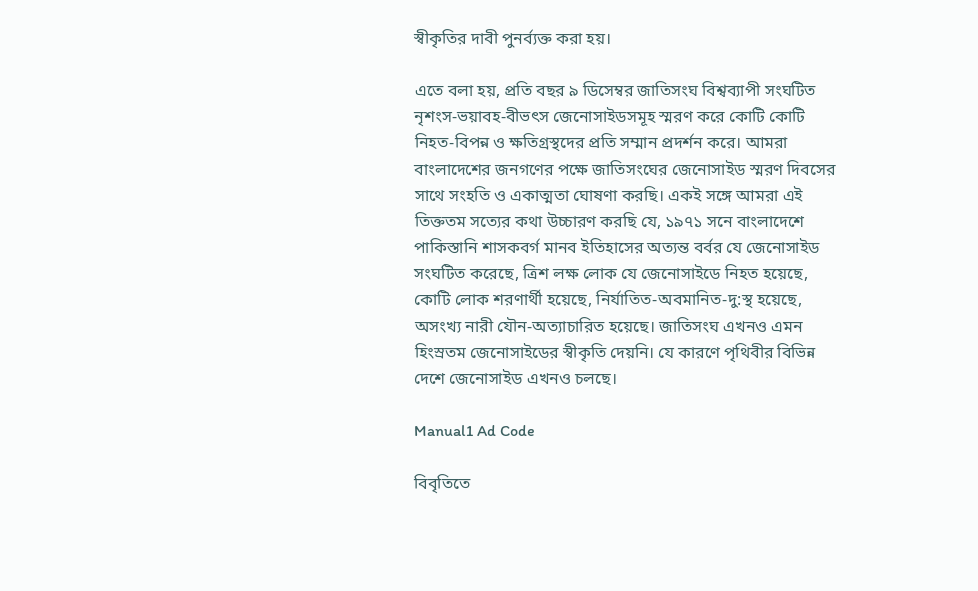স্বীকৃতির দাবী পুনর্ব্যক্ত করা হয়।

এতে বলা হয়, প্রতি বছর ৯ ডিসেম্বর জাতিসংঘ বিশ্বব্যাপী সংঘটিত নৃশংস-ভয়াবহ-বীভৎস জেনোসাইডসমূহ স্মরণ করে কোটি কোটি নিহত-বিপন্ন ও ক্ষতিগ্রস্থদের প্রতি সম্মান প্রদর্শন করে। আমরা বাংলাদেশের জনগণের পক্ষে জাতিসংঘের জেনোসাইড স্মরণ দিবসের সাথে সংহতি ও একাত্মতা ঘোষণা করছি। একই সঙ্গে আমরা এই তিক্ততম সত্যের কথা উচ্চারণ করছি যে, ১৯৭১ সনে বাংলাদেশে পাকিস্তানি শাসকবর্গ মানব ইতিহাসের অত্যন্ত বর্বর যে জেনোসাইড সংঘটিত করেছে, ত্রিশ লক্ষ লোক যে জেনোসাইডে নিহত হয়েছে, কোটি লোক শরণার্থী হয়েছে, নির্যাতিত-অবমানিত-দু:স্থ হয়েছে, অসংখ্য নারী যৌন-অত্যাচারিত হয়েছে। জাতিসংঘ এখনও এমন হিংস্রতম জেনোসাইডের স্বীকৃতি দেয়নি। যে কারণে পৃথিবীর বিভিন্ন দেশে জেনোসাইড এখনও চলছে।

Manual1 Ad Code

বিবৃতিতে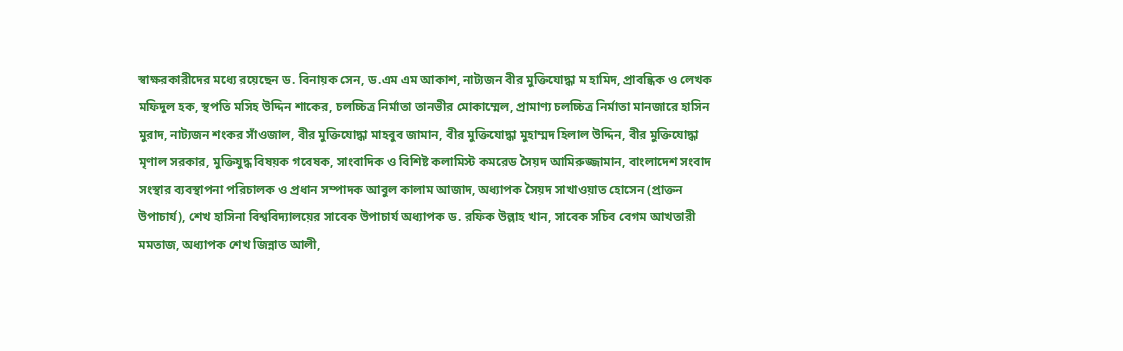স্বাক্ষরকারীদের মধ্যে রয়েছেন ড. বিনায়ক সেন, ড.এম এম আকাশ, নাট্যজন বীর মুক্তিযোদ্ধা ম হামিদ, প্রাবন্ধিক ও লেখক মফিদুল হক, স্থপতি মসিহ উদ্দিন শাকের, চলচ্চিত্র নির্মাতা তানভীর মোকাম্মেল, প্রামাণ্য চলচ্চিত্র নির্মাতা মানজারে হাসিন মুরাদ, নাট্যজন শংকর সাঁওজাল, বীর মুক্তিযোদ্ধা মাহবুব জামান, বীর মুক্তিযোদ্ধা মুহাম্মদ হিলাল উদ্দিন, বীর মুক্তিযোদ্ধা মৃণাল সরকার, মুক্তিযুদ্ধ বিষয়ক গবেষক, সাংবাদিক ও বিশিষ্ট কলামিস্ট কমরেড সৈয়দ আমিরুজ্জামান, বাংলাদেশ সংবাদ সংস্থার ব্যবস্থাপনা পরিচালক ও প্রধান সম্পাদক আবুল কালাম আজাদ, অধ্যাপক সৈয়দ সাখাওয়াত হোসেন (প্রাক্তন উপাচার্য), শেখ হাসিনা বিশ্ববিদ্যালয়ের সাবেক উপাচার্য অধ্যাপক ড. রফিক উল্লাহ খান, সাবেক সচিব বেগম আখতারী মমতাজ, অধ্যাপক শেখ জিন্নাত আলী,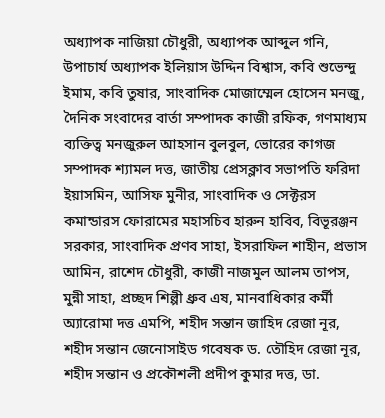অধ্যাপক নাজিয়া চৌধুরী, অধ্যাপক আব্দুল গনি, উপাচার্য অধ্যাপক ইলিয়াস উদ্দিন বিশ্বাস, কবি শুভেন্দু ইমাম, কবি তুষার, সাংবাদিক মোজাম্মেল হোসেন মনজু, দৈনিক সংবাদের বার্তা সম্পাদক কাজী রফিক, গণমাধ্যম ব্যক্তিত্ব মনজুরুল আহসান বুলবুল, ভোরের কাগজ সম্পাদক শ্যামল দত্ত, জাতীয় প্রেসক্লাব সভাপতি ফরিদা ইয়াসমিন, আসিফ মুনীর, সাংবাদিক ও সেক্টরস কমান্ডারস ফোরামের মহাসচিব হারুন হাবিব, বিভূরঞ্জন সরকার, সাংবাদিক প্রণব সাহা, ইসরাফিল শাহীন, প্রভাস আমিন, রাশেদ চৌধুরী, কাজী নাজমুল আলম তাপস, মুন্নী সাহা, প্রচ্ছদ শিল্পী ধ্রুব এষ, মানবাধিকার কর্মী অ্যারোমা দত্ত এমপি, শহীদ সন্তান জাহিদ রেজা নূর, শহীদ সন্তান জেনোসাইড গবেষক ড. তৌহিদ রেজা নূর, শহীদ সন্তান ও প্রকৌশলী প্রদীপ কুমার দত্ত, ডা.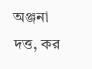অঞ্জনা দত্ত, কর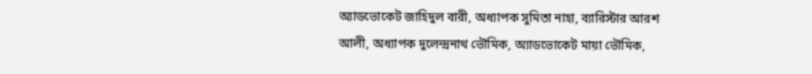অ্যাডভোকেট জাহিদুল বারী, অধ্যাপক সুমিতা নাহা, ব্যারিস্টার আরশ আলী, অধ্যাপক দুলেন্দ্রনাথ ভৌমিক, অ্যাডভোকেট মায়া ভৌমিক,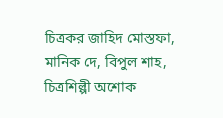চিত্রকর জাহিদ মোস্তফা, মানিক দে, বিপুল শাহ, চিত্রশিল্পী অশোক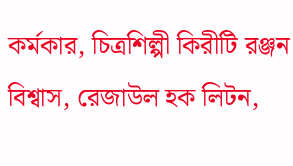কর্মকার, চিত্রশিল্পী কিরীটি রঞ্জন বিশ্বাস, রেজাউল হক লিটন,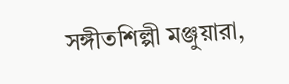সঙ্গীতশিল্পী মঞ্জুয়ারা,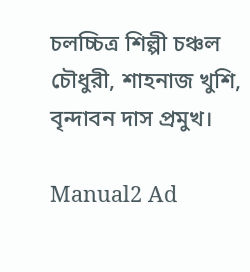চলচ্চিত্র শিল্পী চঞ্চল চৌধুরী, শাহনাজ খুশি, বৃন্দাবন দাস প্রমুখ।

Manual2 Ad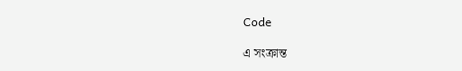Code

এ সংক্রান্ত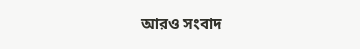আরও সংবাদ